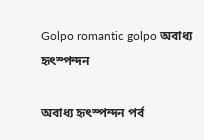Golpo romantic golpo অবাধ্য হৃৎস্পন্দন

অবাধ্য হৃৎস্পন্দন পর্ব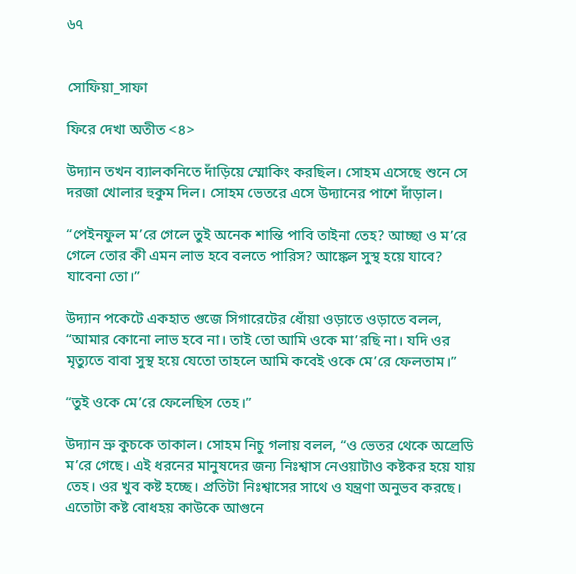৬৭


সোফিয়া_সাফা

ফিরে দেখা অতীত <৪>

উদ্যান তখন ব্যালকনিতে দাঁড়িয়ে স্মোকিং করছিল। সোহম এসেছে শুনে সে দরজা খোলার হুকুম দিল। সোহম ভেতরে এসে উদ্যানের পাশে দাঁড়াল।

“পেইনফুল ম’রে গেলে তুই অনেক শান্তি পাবি তাইনা তেহ? আচ্ছা ও ম’রে গেলে তোর কী এমন লাভ হবে বলতে পারিস? আঙ্কেল সুস্থ হয়ে যাবে? যাবেনা তো।”

উদ্যান পকেটে একহাত গুজে সিগারেটের ধোঁয়া ওড়াতে ওড়াতে বলল, “আমার কোনো লাভ হবে না। তাই তো আমি ওকে মা’রছি না। যদি ওর মৃত্যুতে বাবা সুস্থ হয়ে যেতো তাহলে আমি কবেই ওকে মে’রে ফেলতাম।”

“তুই ওকে মে’রে ফেলেছিস তেহ।”

উদ্যান ভ্রু কুচকে তাকাল। সোহম নিচু গলায় বলল, “ও ভেতর থেকে অল্রেডি ম’রে গেছে। এই ধরনের মানুষদের জন্য নিঃশ্বাস নেওয়াটাও কষ্টকর হয়ে যায় তেহ। ওর খুব কষ্ট হচ্ছে। প্রতিটা নিঃশ্বাসের সাথে ও যন্ত্রণা অনুভব করছে। এতোটা কষ্ট বোধহয় কাউকে আগুনে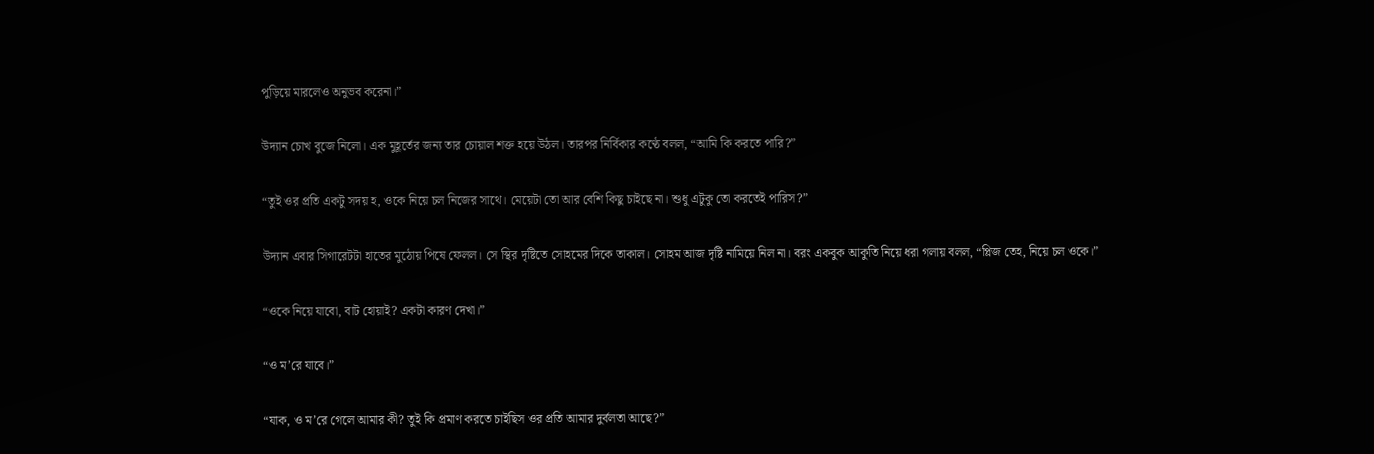পুড়িয়ে মারলেও অনুভব করেনা।”

উদ্যান চোখ বুজে নিলো। এক মুহূর্তের জন্য তার চোয়াল শক্ত হয়ে উঠল। তারপর নির্বিকার কণ্ঠে বলল, “আমি কি করতে পারি?”

“তুই ওর প্রতি একটু সদয় হ, ওকে নিয়ে চল নিজের সাথে। মেয়েটা তো আর বেশি কিছু চাইছে না। শুধু এটুকু তো করতেই পারিস?”

উদ্যান এবার সিগারেটটা হাতের মুঠোয় পিষে ফেলল। সে স্থির দৃষ্টিতে সোহমের দিকে তাকাল। সোহম আজ দৃষ্টি নামিয়ে নিল না। বরং একবুক আকুতি নিয়ে ধরা গলায় বলল, “প্লিজ তেহ, নিয়ে চল ওকে।”

“ওকে নিয়ে যাবো, বাট হোয়াই? একটা কারণ দেখা।”

“ও ম’রে যাবে।”

“যাক, ও ম’রে গেলে আমার কী? তুই কি প্রমাণ করতে চাইছিস ওর প্রতি আমার দুর্বলতা আছে?”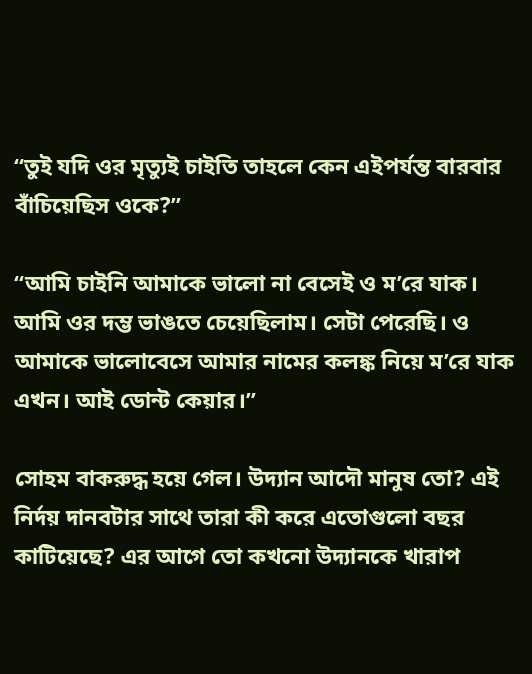“তুই যদি ওর মৃত্যুই চাইতি তাহলে কেন এইপর্যন্ত বারবার বাঁচিয়েছিস ওকে?”

“আমি চাইনি আমাকে ভালো না বেসেই ও ম’রে যাক। আমি ওর দম্ভ ভাঙতে চেয়েছিলাম। সেটা পেরেছি। ও আমাকে ভালোবেসে আমার নামের কলঙ্ক নিয়ে ম’রে যাক এখন। আই ডোন্ট কেয়ার।”

সোহম বাকরুদ্ধ হয়ে গেল। উদ্যান আদৌ মানুষ তো? এই নির্দয় দানবটার সাথে তারা কী করে এতোগুলো বছর কাটিয়েছে? এর আগে তো কখনো উদ্যানকে খারাপ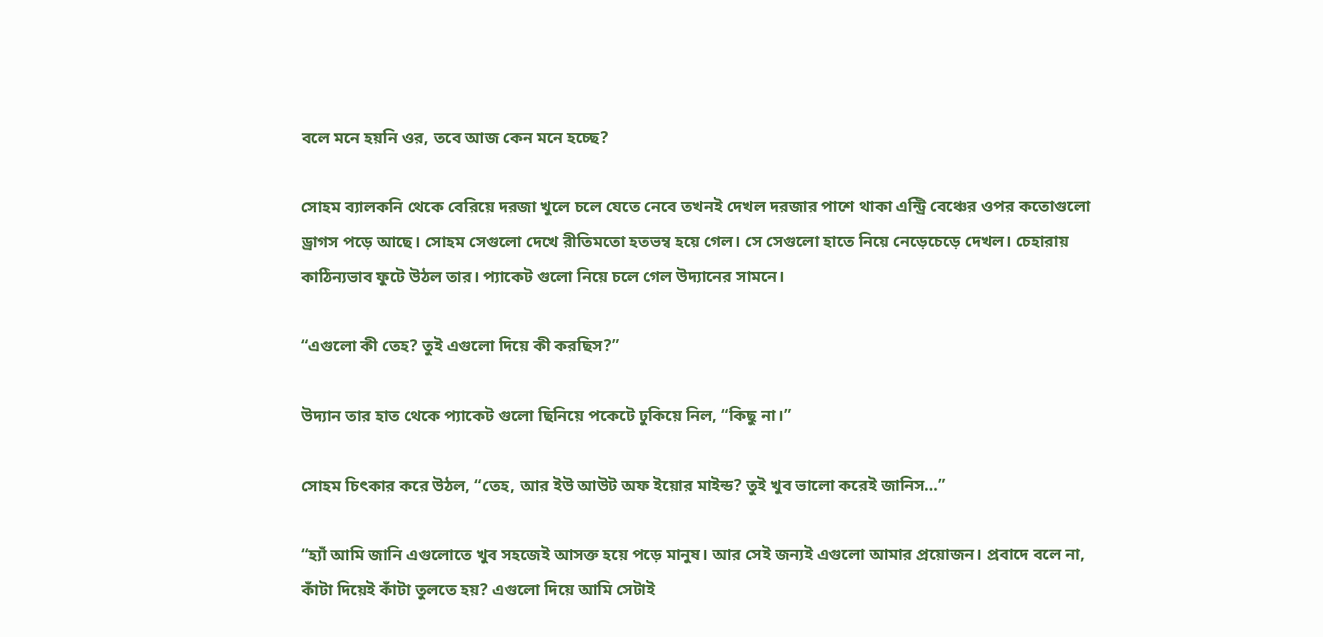বলে মনে হয়নি ওর, তবে আজ কেন মনে হচ্ছে?

সোহম ব্যালকনি থেকে বেরিয়ে দরজা খুলে চলে যেতে নেবে তখনই দেখল দরজার পাশে থাকা এন্ট্রি বেঞ্চের ওপর কতোগুলো ড্রাগস পড়ে আছে। সোহম সেগুলো দেখে রীতিমতো হতভম্ব হয়ে গেল। সে সেগুলো হাতে নিয়ে নেড়েচেড়ে দেখল। চেহারায় কাঠিন্যভাব ফুটে উঠল তার। প্যাকেট গুলো নিয়ে চলে গেল উদ্যানের সামনে।

“এগুলো কী তেহ? তুই এগুলো দিয়ে কী করছিস?”

উদ্যান তার হাত থেকে প্যাকেট গুলো ছিনিয়ে পকেটে ঢুকিয়ে নিল, “কিছু না।”

সোহম চিৎকার করে উঠল, “তেহ, আর ইউ আউট অফ ইয়োর মাইন্ড? তুই খুব ভালো করেই জানিস…”

“হ্যাঁ আমি জানি এগুলোতে খুব সহজেই আসক্ত হয়ে পড়ে মানুষ। আর সেই জন্যই এগুলো আমার প্রয়োজন। প্রবাদে বলে না, কাঁটা দিয়েই কাঁটা তুলতে হয়? এগুলো দিয়ে আমি সেটাই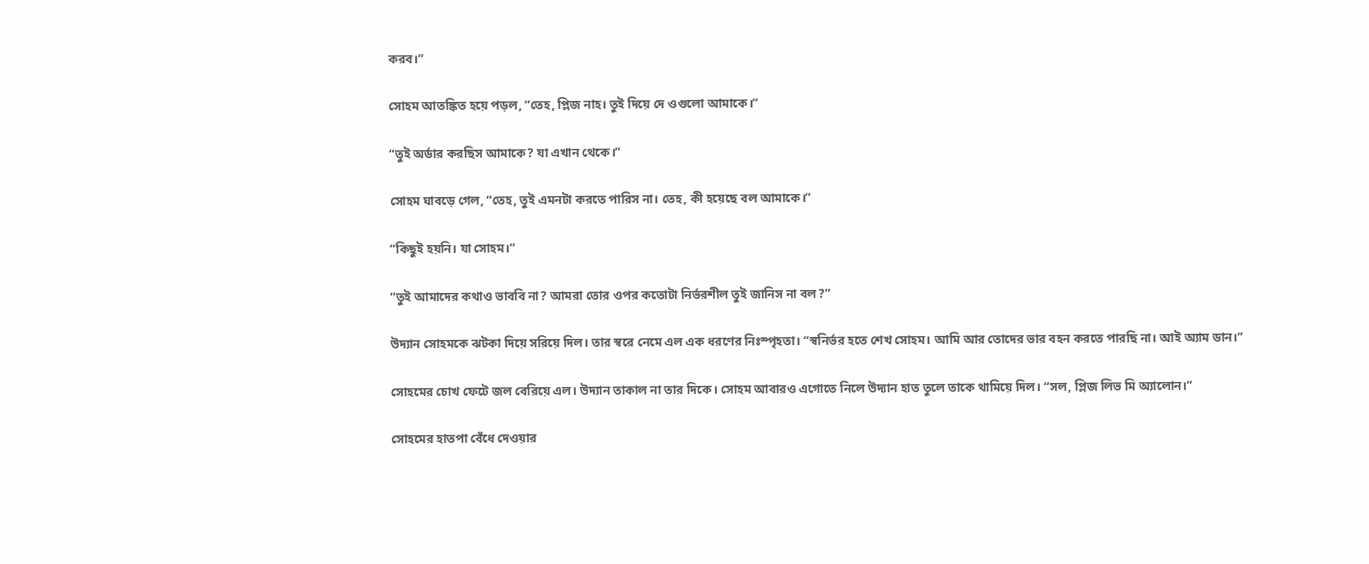করব।”

সোহম আতঙ্কিত হয়ে পড়ল, “তেহ, প্লিজ নাহ। তুই দিয়ে দে ওগুলো আমাকে।”

“তুই অর্ডার করছিস আমাকে? যা এখান থেকে।”

সোহম ঘাবড়ে গেল, “তেহ, তুই এমনটা করতে পারিস না। তেহ, কী হয়েছে বল আমাকে।”

“কিছুই হয়নি। যা সোহম।”

“তুই আমাদের কথাও ভাববি না? আমরা তোর ওপর কতোটা নির্ভরশীল তুই জানিস না বল?”

উদ্যান সোহমকে ঝটকা দিয়ে সরিয়ে দিল। তার স্বরে নেমে এল এক ধরণের নিঃস্পৃহতা। “স্বনির্ভর হতে শেখ সোহম। আমি আর তোদের ভার বহন করতে পারছি না। আই অ্যাম ডান।”

সোহমের চোখ ফেটে জল বেরিয়ে এল। উদ্যান তাকাল না তার দিকে। সোহম আবারও এগোতে নিলে উদ্যান হাত তুলে তাকে থামিয়ে দিল। “সল, প্লিজ লিভ মি অ্যালোন।”

সোহমের হাতপা বেঁধে দেওয়ার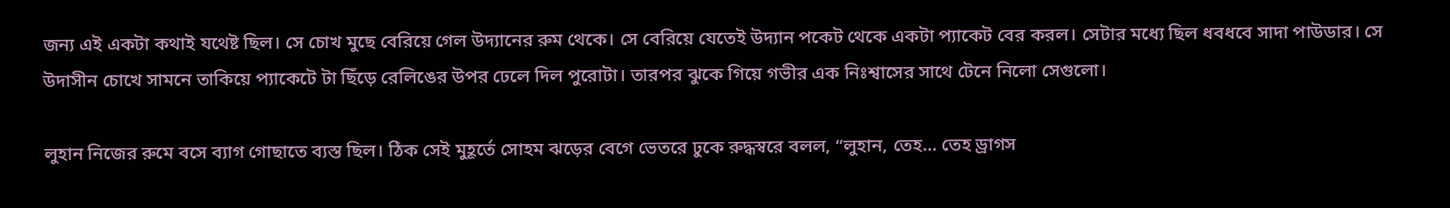জন্য এই একটা কথাই যথেষ্ট ছিল। সে চোখ মুছে বেরিয়ে গেল উদ্যানের রুম থেকে। সে বেরিয়ে যেতেই উদ্যান পকেট থেকে একটা প্যাকেট বের করল। সেটার মধ্যে ছিল ধবধবে সাদা পাউডার। সে উদাসীন চোখে সামনে তাকিয়ে প্যাকেটে টা ছিঁড়ে রেলিঙের উপর ঢেলে দিল পুরোটা। তারপর ঝুকে গিয়ে গভীর এক নিঃশ্বাসের সাথে টেনে নিলো সেগুলো।

লুহান নিজের রুমে বসে ব্যাগ গোছাতে ব্যস্ত ছিল। ঠিক সেই মুহূর্তে সোহম ঝড়ের বেগে ভেতরে ঢুকে রুদ্ধস্বরে বলল, “লুহান, তেহ… তেহ ড্রাগস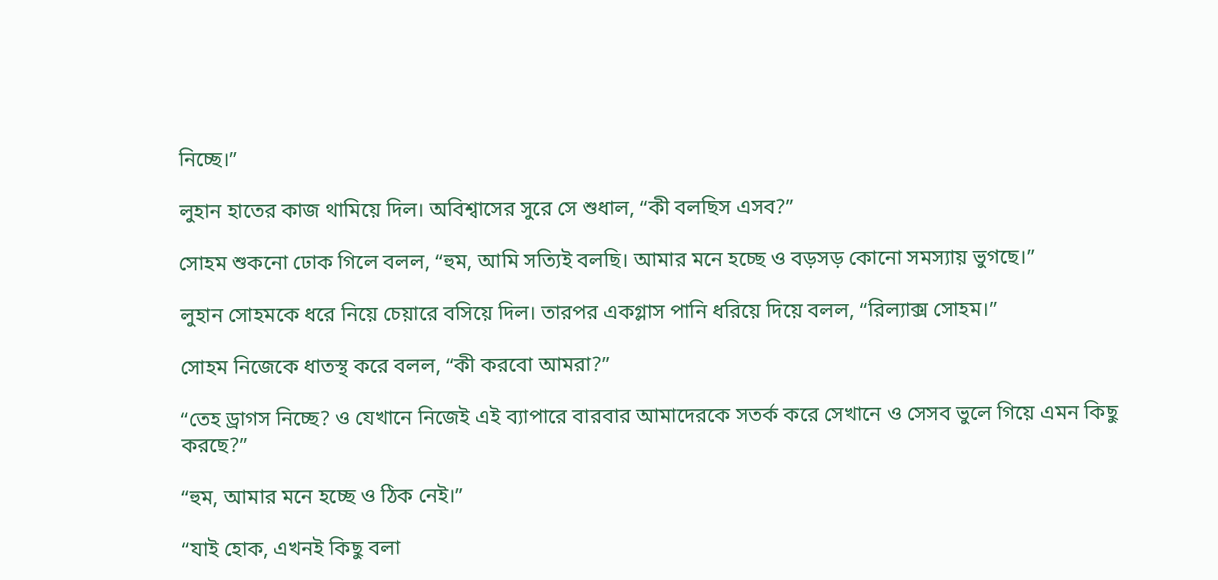নিচ্ছে।”

লুহান হাতের কাজ থামিয়ে দিল। অবিশ্বাসের সুরে সে শুধাল, “কী বলছিস এসব?”

সোহম শুকনো ঢোক গিলে বলল, “হুম, আমি সত্যিই বলছি। আমার মনে হচ্ছে ও বড়সড় কোনো সমস্যায় ভুগছে।”

লুহান সোহমকে ধরে নিয়ে চেয়ারে বসিয়ে দিল। তারপর একগ্লাস পানি ধরিয়ে দিয়ে বলল, “রিল্যাক্স সোহম।”

সোহম নিজেকে ধাতস্থ করে বলল, “কী করবো আমরা?”

“তেহ ড্রাগস নিচ্ছে? ও যেখানে নিজেই এই ব্যাপারে বারবার আমাদেরকে সতর্ক করে সেখানে ও সেসব ভুলে গিয়ে এমন কিছু করছে?”

“হুম, আমার মনে হচ্ছে ও ঠিক নেই।”

“যাই হোক, এখনই কিছু বলা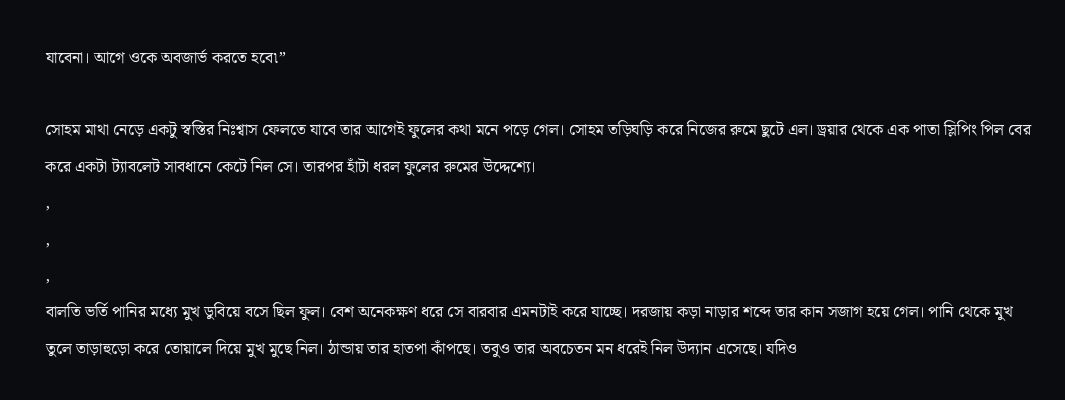যাবেনা। আগে ওকে অবজার্ভ করতে হবে৷”

সোহম মাথা নেড়ে একটু স্বস্তির নিঃশ্বাস ফেলতে যাবে তার আগেই ফুলের কথা মনে পড়ে গেল। সোহম তড়িঘড়ি করে নিজের রুমে ছুটে এল। ড্রয়ার থেকে এক পাতা স্লিপিং পিল বের করে একটা ট্যাবলেট সাবধানে কেটে নিল সে। তারপর হাঁটা ধরল ফুলের রুমের উদ্দেশ্যে।
,
,
,
বালতি ভর্তি পানির মধ্যে মুখ ডুবিয়ে বসে ছিল ফুল। বেশ অনেকক্ষণ ধরে সে বারবার এমনটাই করে যাচ্ছে। দরজায় কড়া নাড়ার শব্দে তার কান সজাগ হয়ে গেল। পানি থেকে মুখ তুলে তাড়াহুড়ো করে তোয়ালে দিয়ে মুখ মুছে নিল। ঠান্ডায় তার হাতপা কাঁপছে। তবুও তার অবচেতন মন ধরেই নিল উদ্যান এসেছে। যদিও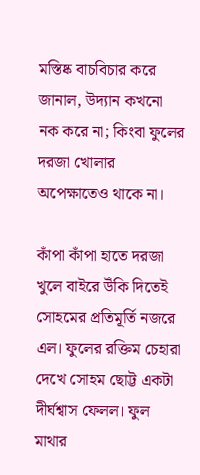মস্তিষ্ক বাচবিচার করে জানাল, উদ্যান কখনো নক করে না; কিংবা ফুলের দরজা খোলার অপেক্ষাতেও থাকে না।

কাঁপা কাঁপা হাতে দরজা খুলে বাইরে উঁকি দিতেই সোহমের প্রতিমূর্তি নজরে এল। ফুলের রক্তিম চেহারা দেখে সোহম ছোট্ট একটা দীর্ঘশ্বাস ফেলল। ফুল মাথার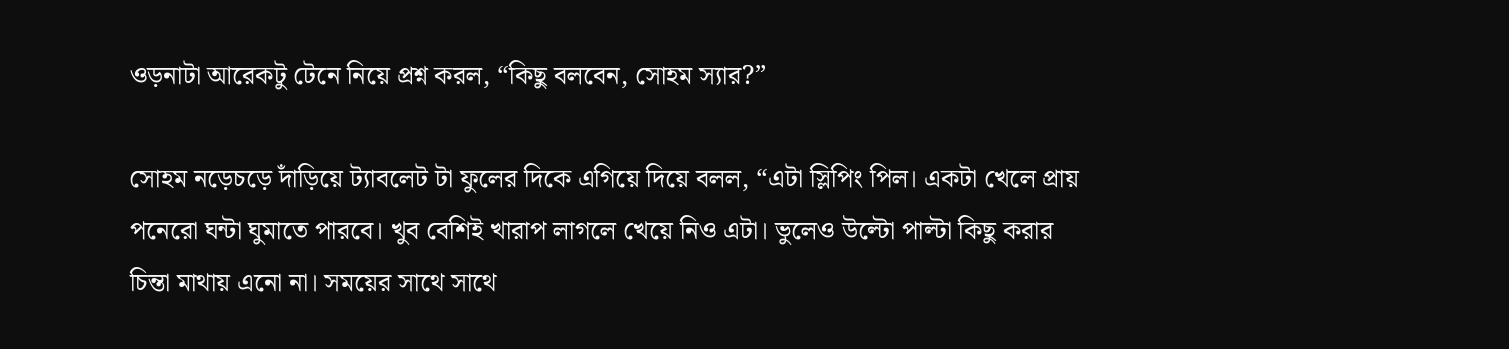ওড়নাটা আরেকটু টেনে নিয়ে প্রশ্ন করল, “কিছু বলবেন, সোহম স্যার?”

সোহম নড়েচড়ে দাঁড়িয়ে ট্যাবলেট টা ফুলের দিকে এগিয়ে দিয়ে বলল, “এটা স্লিপিং পিল। একটা খেলে প্রায় পনেরো ঘন্টা ঘুমাতে পারবে। খুব বেশিই খারাপ লাগলে খেয়ে নিও এটা। ভুলেও উল্টো পাল্টা কিছু করার চিন্তা মাথায় এনো না। সময়ের সাথে সাথে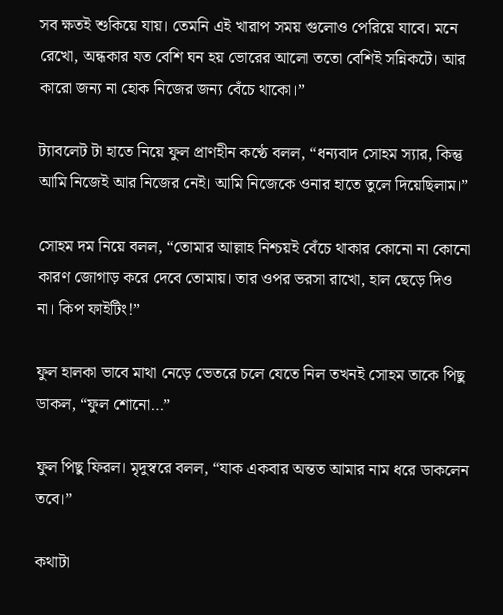সব ক্ষতই শুকিয়ে যায়। তেমনি এই খারাপ সময় গুলোও পেরিয়ে যাবে। মনে রেখো, অন্ধকার যত বেশি ঘন হয় ভোরের আলো ততো বেশিই সন্নিকটে। আর কারো জন্য না হোক নিজের জন্য বেঁচে থাকো।”

ট্যাবলেট টা হাতে নিয়ে ফুল প্রাণহীন কণ্ঠে বলল, “ধন্যবাদ সোহম স্যার, কিন্তু আমি নিজেই আর নিজের নেই। আমি নিজেকে ওনার হাতে তুলে দিয়েছিলাম।”

সোহম দম নিয়ে বলল, “তোমার আল্লাহ নিশ্চয়ই বেঁচে থাকার কোনো না কোনো কারণ জোগাড় করে দেবে তোমায়। তার ওপর ভরসা রাখো, হাল ছেড়ে দিও না। কিপ ফাইটিং!”

ফুল হালকা ভাবে মাথা নেড়ে ভেতরে চলে যেতে নিল তখনই সোহম তাকে পিছু ডাকল, “ফুল শোনো…”

ফুল পিছু ফিরল। মৃদুস্বরে বলল, “যাক একবার অন্তত আমার নাম ধরে ডাকলেন তবে।”

কথাটা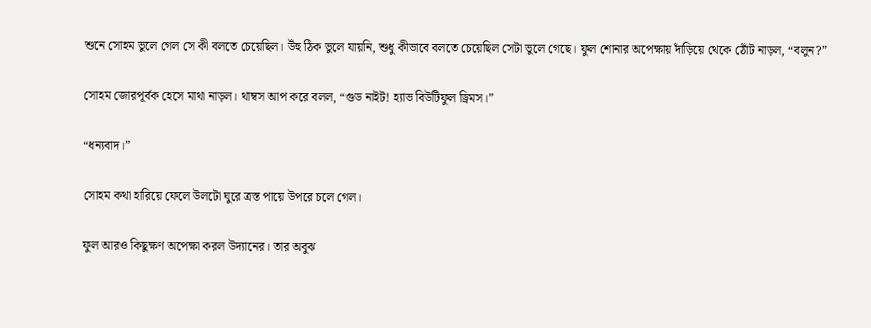শুনে সোহম ভুলে গেল সে কী বলতে চেয়েছিল। উঁহু ঠিক ভুলে যায়নি, শুধু কীভাবে বলতে চেয়েছিল সেটা ভুলে গেছে। ফুল শোনার অপেক্ষায় দাঁড়িয়ে থেকে ঠোঁট নাড়ল, “বলুন?”

সোহম জোরপূর্বক হেসে মাথা নাড়ল। থাম্বস আপ করে বলল, “গুড নাইট! হ্যাভ বিউটিফুল ড্রিমস।”

“ধন্যবাদ।”

সোহম কথা হারিয়ে ফেলে উলটো ঘুরে ত্রস্ত পায়ে উপরে চলে গেল।

ফুল আরও কিছুক্ষণ অপেক্ষা করল উদ্যানের। তার অবুঝ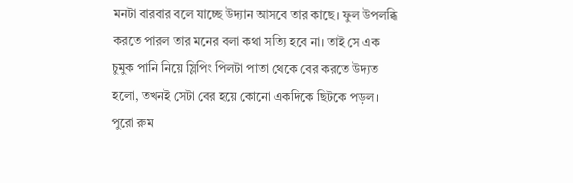মনটা বারবার বলে যাচ্ছে উদ্যান আসবে তার কাছে। ফুল উপলব্ধি করতে পারল তার মনের বলা কথা সত্যি হবে না। তাই সে এক চুমুক পানি নিয়ে স্লিপিং পিলটা পাতা থেকে বের করতে উদ্যত হলো, তখনই সেটা বের হয়ে কোনো একদিকে ছিটকে পড়ল। পুরো রুম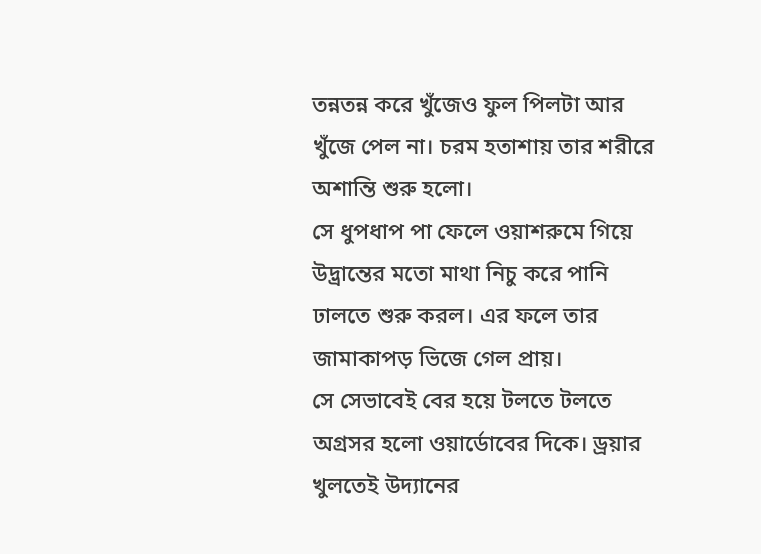তন্নতন্ন করে খুঁজেও ফুল পিলটা আর খুঁজে পেল না। চরম হতাশায় তার শরীরে অশান্তি শুরু হলো।
সে ধুপধাপ পা ফেলে ওয়াশরুমে গিয়ে উদ্ভ্রান্তের মতো মাথা নিচু করে পানি ঢালতে শুরু করল। এর ফলে তার জামাকাপড় ভিজে গেল প্রায়।
সে সেভাবেই বের হয়ে টলতে টলতে অগ্রসর হলো ওয়ার্ডোবের দিকে। ড্রয়ার খুলতেই উদ্যানের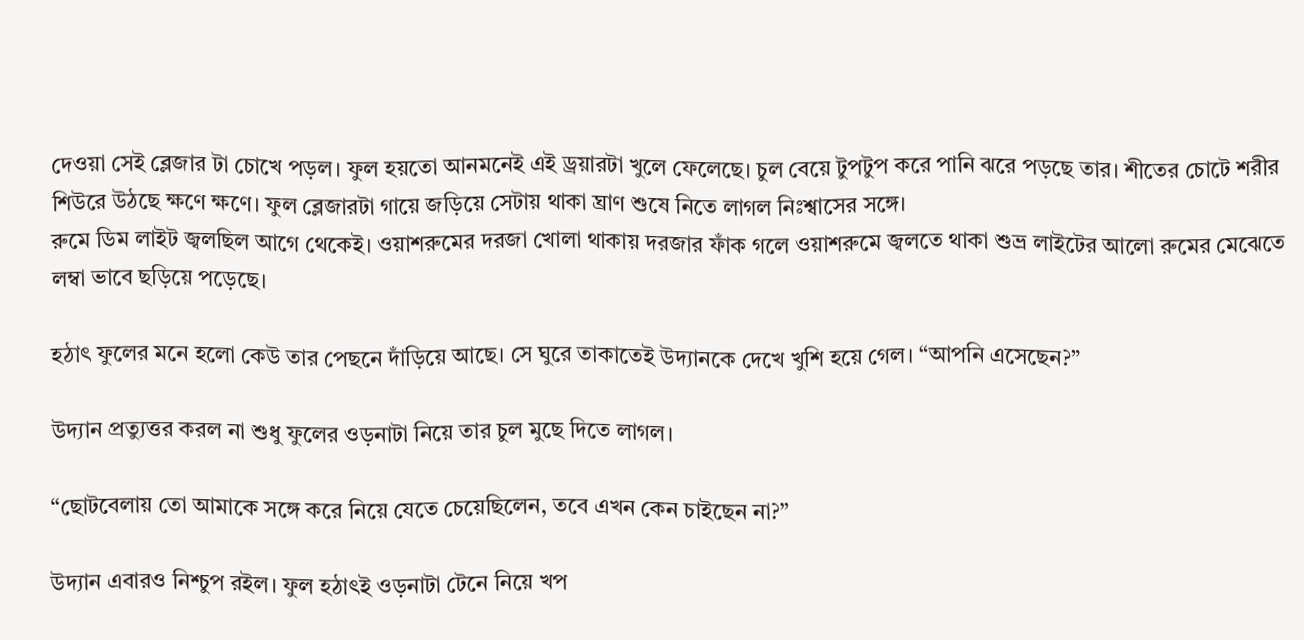দেওয়া সেই ব্লেজার টা চোখে পড়ল। ফুল হয়তো আনমনেই এই ড্রয়ারটা খুলে ফেলেছে। চুল বেয়ে টুপটুপ করে পানি ঝরে পড়ছে তার। শীতের চোটে শরীর শিউরে উঠছে ক্ষণে ক্ষণে। ফুল ব্লেজারটা গায়ে জড়িয়ে সেটায় থাকা ঘ্রাণ শুষে নিতে লাগল নিঃশ্বাসের সঙ্গে।
রুমে ডিম লাইট জ্বলছিল আগে থেকেই। ওয়াশরুমের দরজা খোলা থাকায় দরজার ফাঁক গলে ওয়াশরুমে জ্বলতে থাকা শুভ্র লাইটের আলো রুমের মেঝেতে লম্বা ভাবে ছড়িয়ে পড়েছে।

হঠাৎ ফুলের মনে হলো কেউ তার পেছনে দাঁড়িয়ে আছে। সে ঘুরে তাকাতেই উদ্যানকে দেখে খুশি হয়ে গেল। “আপনি এসেছেন?”

উদ্যান প্রত্যুত্তর করল না শুধু ফুলের ওড়নাটা নিয়ে তার চুল মুছে দিতে লাগল।

“ছোটবেলায় তো আমাকে সঙ্গে করে নিয়ে যেতে চেয়েছিলেন, তবে এখন কেন চাইছেন না?”

উদ্যান এবারও নিশ্চুপ রইল। ফুল হঠাৎই ওড়নাটা টেনে নিয়ে খপ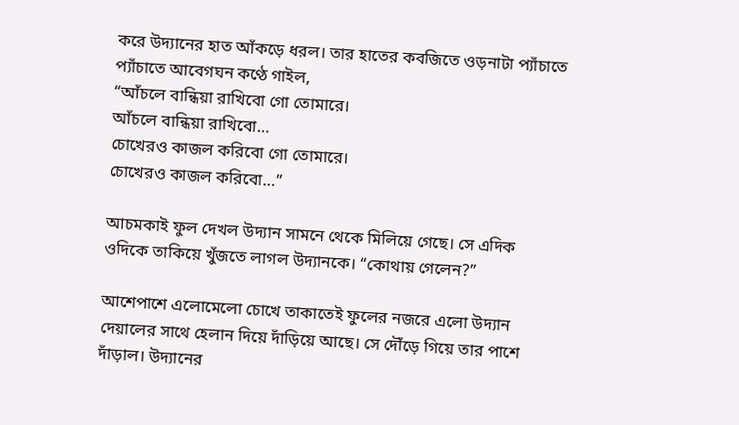করে উদ্যানের হাত আঁকড়ে ধরল। তার হাতের কবজিতে ওড়নাটা প্যাঁচাতে প্যাঁচাতে আবেগঘন কণ্ঠে গাইল,
“আঁচলে বান্ধিয়া রাখিবো গো তোমারে।
আঁচলে বান্ধিয়া রাখিবো…
চোখেরও কাজল করিবো গো তোমারে।
চোখেরও কাজল করিবো…”

আচমকাই ফুল দেখল উদ্যান সামনে থেকে মিলিয়ে গেছে। সে এদিক ওদিকে তাকিয়ে খুঁজতে লাগল উদ্যানকে। “কোথায় গেলেন?”

আশেপাশে এলোমেলো চোখে তাকাতেই ফুলের নজরে এলো উদ্যান দেয়ালের সাথে হেলান দিয়ে দাঁড়িয়ে আছে। সে দৌঁড়ে গিয়ে তার পাশে দাঁড়াল। উদ্যানের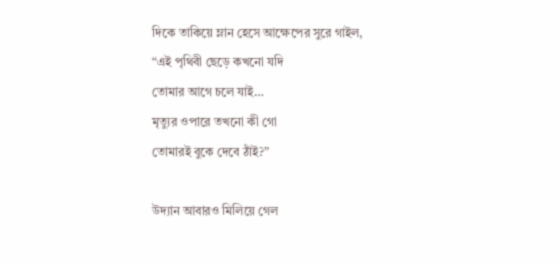দিকে তাকিয়ে ম্লান হেসে আক্ষেপের সুরে গাইল,
“এই পৃথিবী ছেড়ে কখনো যদি
তোমার আগে চলে যাই…
মৃত্যুর ওপারে তখনো কী গো
তোমারই বুকে দেবে ঠাঁই?”

উদ্যান আবারও মিলিয়ে গেল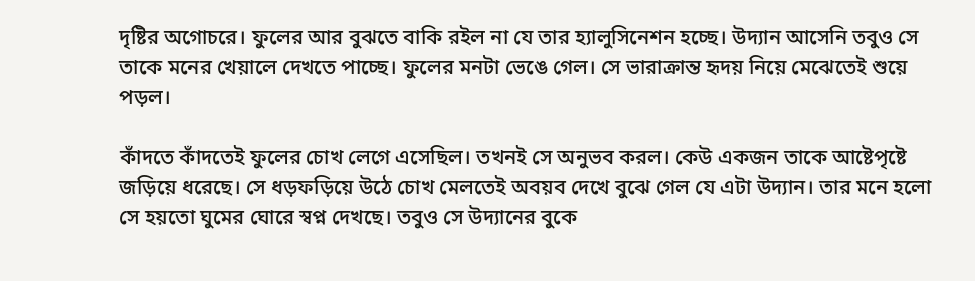দৃষ্টির অগোচরে। ফুলের আর বুঝতে বাকি রইল না যে তার হ্যালুসিনেশন হচ্ছে। উদ্যান আসেনি তবুও সে তাকে মনের খেয়ালে দেখতে পাচ্ছে। ফুলের মনটা ভেঙে গেল। সে ভারাক্রান্ত হৃদয় নিয়ে মেঝেতেই শুয়ে পড়ল।

কাঁদতে কাঁদতেই ফুলের চোখ লেগে এসেছিল। তখনই সে অনুভব করল। কেউ একজন তাকে আষ্টেপৃষ্টে জড়িয়ে ধরেছে। সে ধড়ফড়িয়ে উঠে চোখ মেলতেই অবয়ব দেখে বুঝে গেল যে এটা উদ্যান। তার মনে হলো সে হয়তো ঘুমের ঘোরে স্বপ্ন দেখছে। তবুও সে উদ্যানের বুকে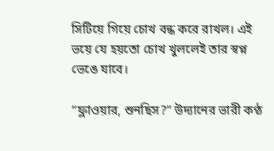সিটিয়ে গিয়ে চোখ বন্ধ করে রাখল। এই ভয়ে যে হয়তো চোখ খুললেই তার স্বপ্ন ভেঙে যাবে।

“ফ্লাওয়ার, শুনছিস?” উদ্যানের ভারী কণ্ঠ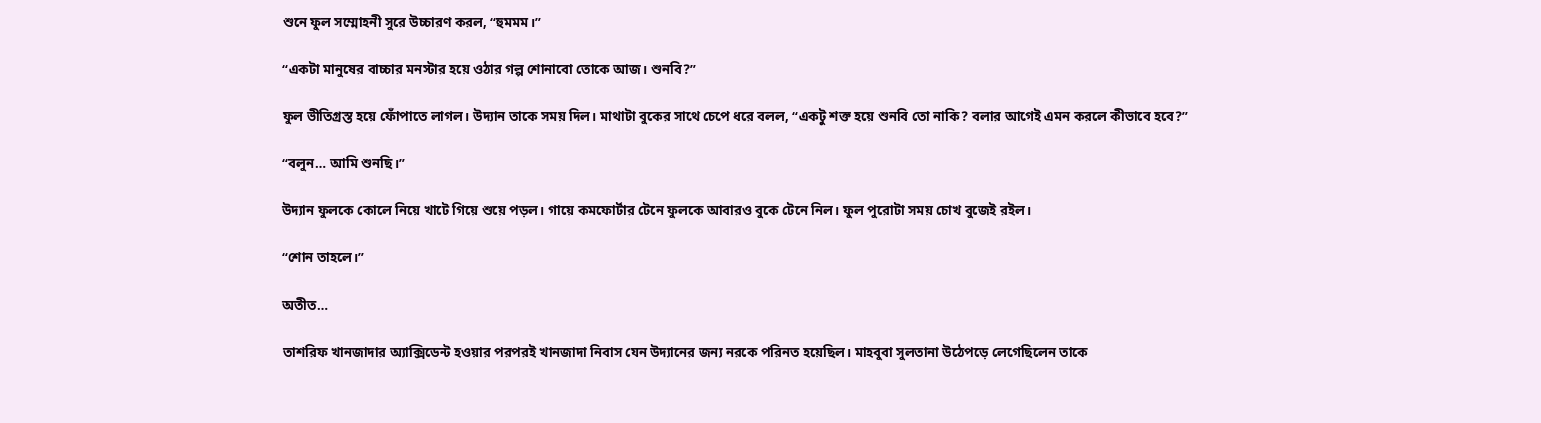শুনে ফুল সম্মোহনী সুরে উচ্চারণ করল, “হুমমম।”

“একটা মানুষের বাচ্চার মনস্টার হয়ে ওঠার গল্প শোনাবো তোকে আজ। শুনবি?”

ফুল ভীতিগ্রস্ত হয়ে ফোঁপাতে লাগল। উদ্যান তাকে সময় দিল। মাথাটা বুকের সাথে চেপে ধরে বলল, “একটু শক্ত হয়ে শুনবি তো নাকি? বলার আগেই এমন করলে কীভাবে হবে?”

“বলুন… আমি শুনছি।”

উদ্যান ফুলকে কোলে নিয়ে খাটে গিয়ে শুয়ে পড়ল। গায়ে কমফোর্টার টেনে ফুলকে আবারও বুকে টেনে নিল। ফুল পুরোটা সময় চোখ বুজেই রইল।

“শোন তাহলে।”

অতীত…

তাশরিফ খানজাদার অ্যাক্সিডেন্ট হওয়ার পরপরই খানজাদা নিবাস যেন উদ্যানের জন্য নরকে পরিনত হয়েছিল। মাহবুবা সুলতানা উঠেপড়ে লেগেছিলেন তাকে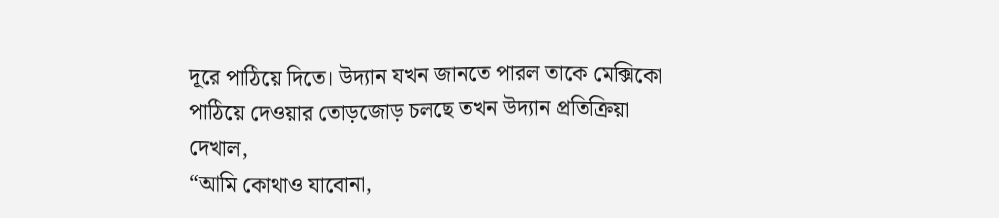দূরে পাঠিয়ে দিতে। উদ্যান যখন জানতে পারল তাকে মেক্সিকো পাঠিয়ে দেওয়ার তোড়জোড় চলছে তখন উদ্যান প্রতিক্রিয়া দেখাল,
“আমি কোথাও যাবোনা,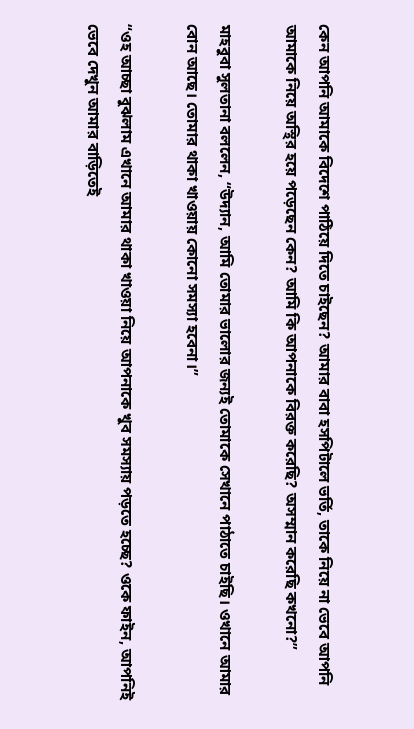কেন আপনি আমাকে বিদেশে পাঠিয়ে দিতে চাইছেন? আমার বাবা হসপিটালে ভর্তি, তাকে নিয়ে না ভেবে আপনি আমাকে নিয়ে অস্থির হয়ে পড়েছেন কেন? আমি কি আপনাকে বিরক্ত করেছি? অসম্মান করেছি কখনো?”

মাহবুবা সুলতানা বললেন, “উদ্যান, আমি তোমার ভালোর জন্যই তোমাকে সেখানে পাঠাতে চাইছি। ওখানে আমার বোন আছে। তোমার থাকা খাওয়ায় কোনো সমস্যা হবেনা।”

“ওহ আচ্ছা বুঝলাম এখানে আমার থাকা খাওয়া নিয়ে আপনাকে খুব সমস্যায় পড়তে হচ্ছে? ওকে ফাইন, আপনিই ভেবে দেখুন আমার বাড়িতেই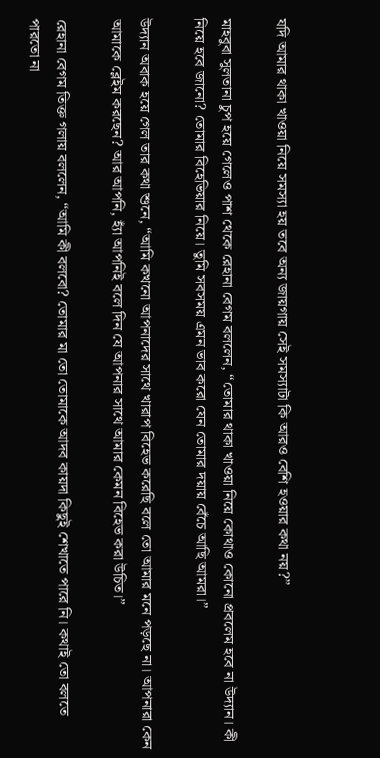যদি আমার থাকা খাওয়া নিয়ে সমস্যা হয় তবে অন্য জায়গায় সেই সমস্যাটা কি আরও বেশি হওয়ার কথা নয়?”

মাহবুবা সুলতানা চুপ হয়ে গেলেও পাশ থেকে রেহানা বেগম বললেন, “তোমার থাকা খাওয়া নিয়ে কোথাও কোনো প্রবলেম হবে না উদ্যান। কী নিয়ে হবে জানো? তোমার বিহেভিয়ার নিয়ে। তুমি সবসময় এমন ভাব করো যেন তোমার দয়ায় বেঁচে আছি আমরা।”

উদ্যান অবাক হয়ে গেল তার কথা শুনে, “আমি কখনো আপনাদের সাথে খারাপ বিহেভ করেছি বলে তো আমার মনে পড়ছে না। আপনারা কেন আমাকে ব্লেইম করছেন? আর আপনি, হ্যাঁ আপনিই বলে দিন যে আপনার সাথে আমার কেমন বিহেভ করা উচিত।”

রেহানা বেগম তিক্ত গলায় বললেন, “আমি কী বলবো? তোমার মা তো তোমাকে আদব কায়দা কিছুই শেখাতে পারে নি। কথাই তো বলতে পারতো না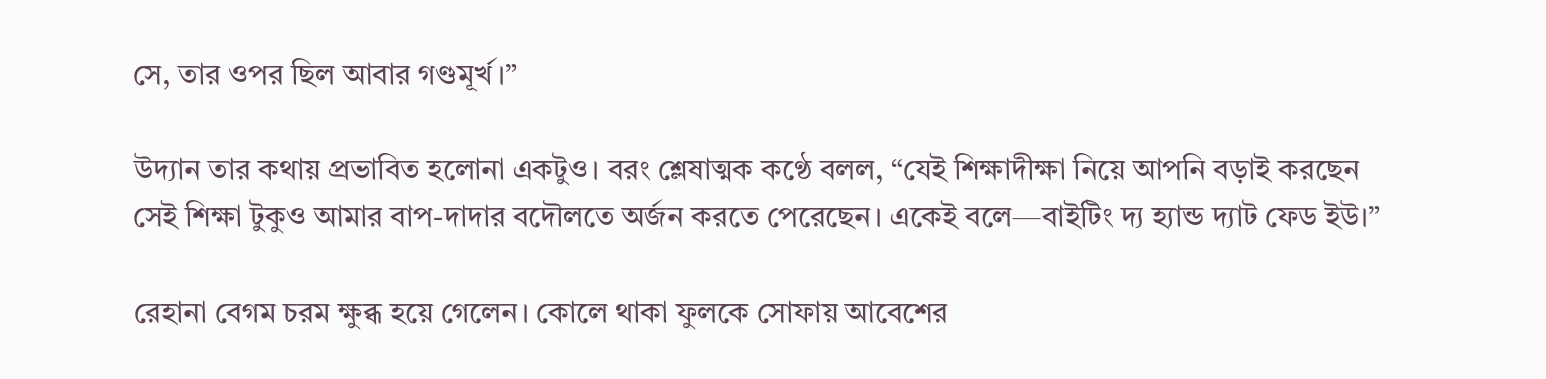সে, তার ওপর ছিল আবার গণ্ডমূর্খ।”

উদ্যান তার কথায় প্রভাবিত হলোনা একটুও। বরং শ্লেষাত্মক কণ্ঠে বলল, “যেই শিক্ষাদীক্ষা নিয়ে আপনি বড়াই করছেন সেই শিক্ষা টুকুও আমার বাপ-দাদার বদৌলতে অর্জন করতে পেরেছেন। একেই বলে—বাইটিং দ্য হ্যান্ড দ্যাট ফেড ইউ।”

রেহানা বেগম চরম ক্ষুব্ধ হয়ে গেলেন। কোলে থাকা ফুলকে সোফায় আবেশের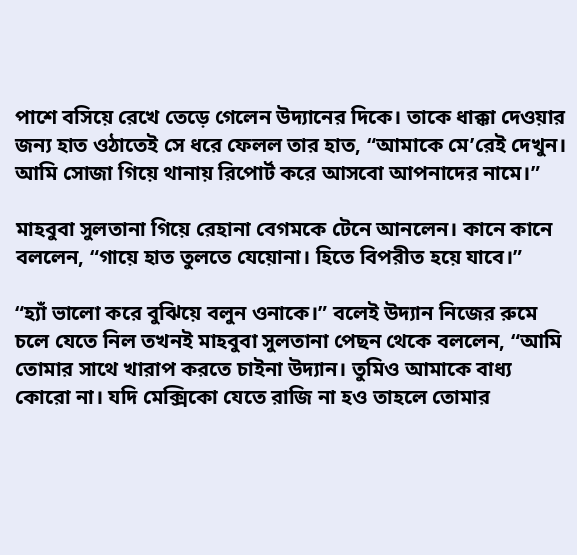পাশে বসিয়ে রেখে তেড়ে গেলেন উদ্যানের দিকে। তাকে ধাক্কা দেওয়ার জন্য হাত ওঠাতেই সে ধরে ফেলল তার হাত, “আমাকে মে’রেই দেখুন। আমি সোজা গিয়ে থানায় রিপোর্ট করে আসবো আপনাদের নামে।”

মাহবুবা সুলতানা গিয়ে রেহানা বেগমকে টেনে আনলেন। কানে কানে বললেন, “গায়ে হাত তুলতে যেয়োনা। হিতে বিপরীত হয়ে যাবে।”

“হ্যাঁ ভালো করে বুঝিয়ে বলুন ওনাকে।” বলেই উদ্যান নিজের রুমে চলে যেতে নিল তখনই মাহবুবা সুলতানা পেছন থেকে বললেন, “আমি তোমার সাথে খারাপ করতে চাইনা উদ্যান। তুমিও আমাকে বাধ্য কোরো না। যদি মেক্সিকো যেতে রাজি না হও তাহলে তোমার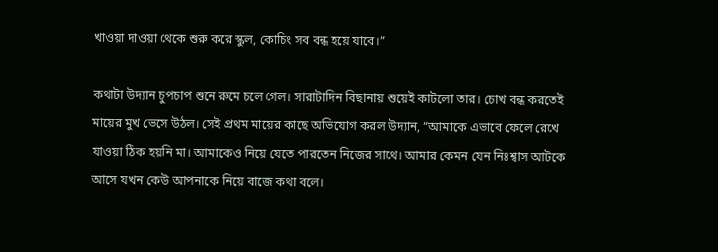খাওয়া দাওয়া থেকে শুরু করে স্কুল, কোচিং সব বন্ধ হয়ে যাবে।”

কথাটা উদ্যান চুপচাপ শুনে রুমে চলে গেল। সারাটাদিন বিছানায় শুয়েই কাটলো তার। চোখ বন্ধ করতেই মায়ের মুখ ভেসে উঠল। সেই প্রথম মায়ের কাছে অভিযোগ করল উদ্যান, “আমাকে এভাবে ফেলে রেখে যাওয়া ঠিক হয়নি মা। আমাকেও নিয়ে যেতে পারতেন নিজের সাথে। আমার কেমন যেন নিঃশ্বাস আটকে আসে যখন কেউ আপনাকে নিয়ে বাজে কথা বলে।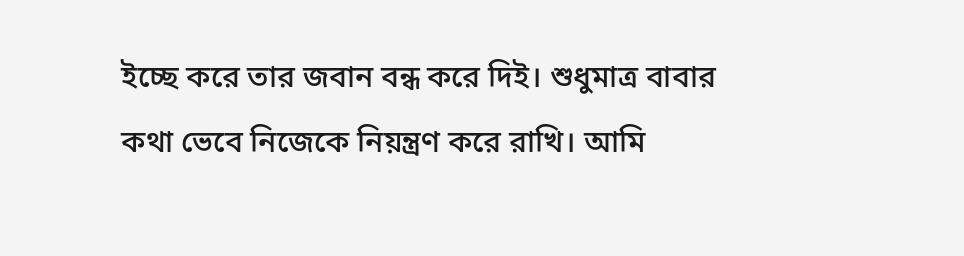ইচ্ছে করে তার জবান বন্ধ করে দিই। শুধুমাত্র বাবার কথা ভেবে নিজেকে নিয়ন্ত্রণ করে রাখি। আমি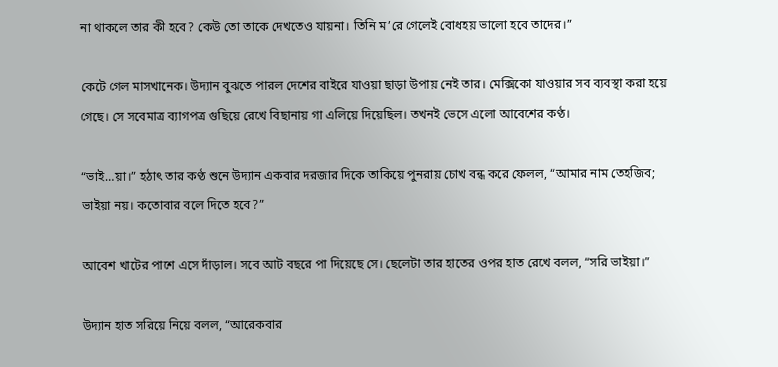না থাকলে তার কী হবে? কেউ তো তাকে দেখতেও যায়না। তিনি ম’রে গেলেই বোধহয় ভালো হবে তাদের।”

কেটে গেল মাসখানেক। উদ্যান বুঝতে পারল দেশের বাইরে যাওয়া ছাড়া উপায় নেই তার। মেক্সিকো যাওয়ার সব ব্যবস্থা করা হয়ে গেছে। সে সবেমাত্র ব্যাগপত্র গুছিয়ে রেখে বিছানায় গা এলিয়ে দিয়েছিল। তখনই ভেসে এলো আবেশের কণ্ঠ।

“ভাই…য়া।” হঠাৎ তার কণ্ঠ শুনে উদ্যান একবার দরজার দিকে তাকিয়ে পুনরায় চোখ বন্ধ করে ফেলল, “আমার নাম তেহজিব; ভাইয়া নয়। কতোবার বলে দিতে হবে?”

আবেশ খাটের পাশে এসে দাঁড়াল। সবে আট বছরে পা দিয়েছে সে। ছেলেটা তার হাতের ওপর হাত রেখে বলল, “সরি ভাইয়া।”

উদ্যান হাত সরিয়ে নিয়ে বলল, “আরেকবার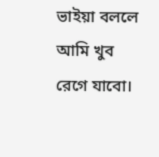ভাইয়া বললে আমি খুব রেগে যাবো।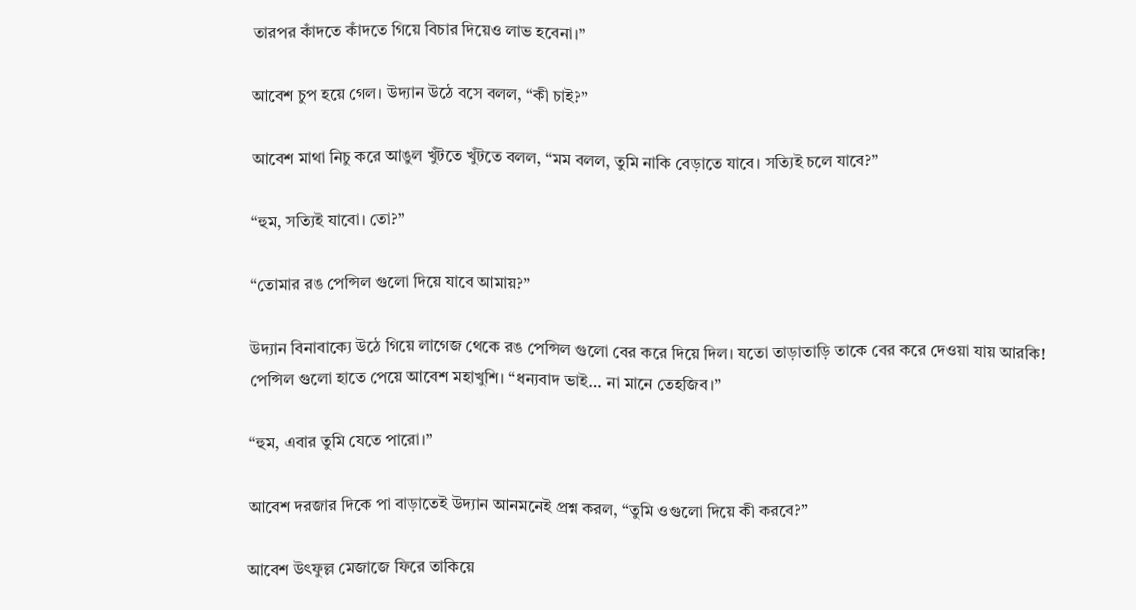তারপর কাঁদতে কাঁদতে গিয়ে বিচার দিয়েও লাভ হবেনা।”

আবেশ চুপ হয়ে গেল। উদ্যান উঠে বসে বলল, “কী চাই?”

আবেশ মাথা নিচু করে আঙুল খুঁটতে খুঁটতে বলল, “মম বলল, তুমি নাকি বেড়াতে যাবে। সত্যিই চলে যাবে?”

“হুম, সত্যিই যাবো। তো?”

“তোমার রঙ পেন্সিল গুলো দিয়ে যাবে আমায়?”

উদ্যান বিনাবাক্যে উঠে গিয়ে লাগেজ থেকে রঙ পেন্সিল গুলো বের করে দিয়ে দিল। যতো তাড়াতাড়ি তাকে বের করে দেওয়া যায় আরকি!
পেন্সিল গুলো হাতে পেয়ে আবেশ মহাখুশি। “ধন্যবাদ ভাই… না মানে তেহজিব।”

“হুম, এবার তুমি যেতে পারো।”

আবেশ দরজার দিকে পা বাড়াতেই উদ্যান আনমনেই প্রশ্ন করল, “তুমি ওগুলো দিয়ে কী করবে?”

আবেশ উৎফুল্ল মেজাজে ফিরে তাকিয়ে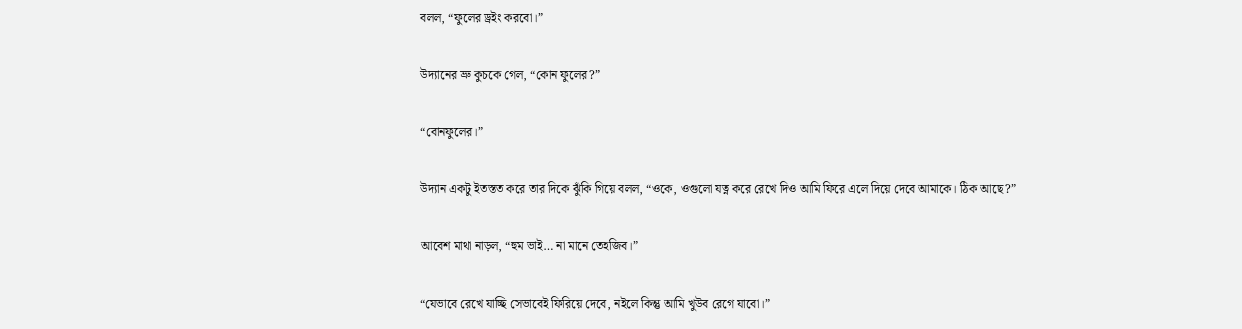বলল, “ফুলের ড্রইং করবো।”

উদ্যানের ভ্রু কুচকে গেল, “কোন ফুলের?”

“বোনফুলের।”

উদ্যান একটু ইতস্তত করে তার দিকে ঝুঁকি গিয়ে বলল, “ওকে, ওগুলো যত্ন করে রেখে দিও আমি ফিরে এলে দিয়ে দেবে আমাকে। ঠিক আছে?”

আবেশ মাথা নাড়ল, “হুম ভাই… না মানে তেহজিব।”

“যেভাবে রেখে যাচ্ছি সেভাবেই ফিরিয়ে দেবে, নইলে কিন্তু আমি খুউব রেগে যাবো।”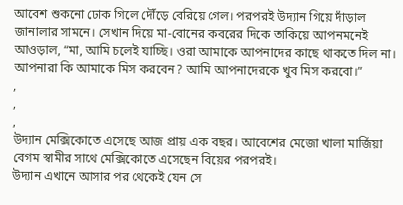আবেশ শুকনো ঢোক গিলে দৌঁড়ে বেরিয়ে গেল। পরপরই উদ্যান গিয়ে দাঁড়াল জানালার সামনে। সেখান দিয়ে মা-বোনের কবরের দিকে তাকিয়ে আপনমনেই আওড়াল, “মা, আমি চলেই যাচ্ছি। ওরা আমাকে আপনাদের কাছে থাকতে দিল না। আপনারা কি আমাকে মিস করবেন? আমি আপনাদেরকে খুব মিস করবো।”
,
,
,
উদ্যান মেক্সিকোতে এসেছে আজ প্রায় এক বছর। আবেশের মেজো খালা মার্জিয়া বেগম স্বামীর সাথে মেক্সিকোতে এসেছেন বিয়ের পরপরই।
উদ্যান এখানে আসার পর থেকেই যেন সে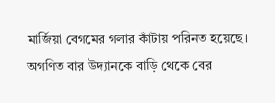মার্জিয়া বেগমের গলার কাঁটায় পরিনত হয়েছে। অগণিত বার উদ্যানকে বাড়ি থেকে বের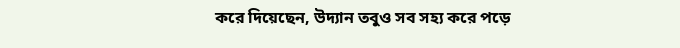করে দিয়েছেন, উদ্যান তবুও সব সহ্য করে পড়ে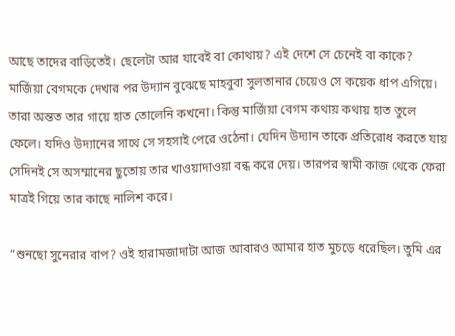আছে তাদের বাড়িতেই। ছেলেটা আর যাবেই বা কোথায়? এই দেশে সে চেনেই বা কাকে? মার্জিয়া বেগমকে দেখার পর উদ্যান বুঝেছে মাহবুবা সুলতানার চেয়েও সে কয়েক ধাপ এগিয়ে। তারা অন্তত তার গায়ে হাত তোলেনি কখনো। কিন্তু মার্জিয়া বেগম কথায় কথায় হাত তুলে ফেলে। যদিও উদ্যানের সাথে সে সহসাই পেরে ওঠেনা। যেদিন উদ্যান তাকে প্রতিরোধ করতে যায় সেদিনই সে অসম্মানের ছুতোয় তার খাওয়াদাওয়া বন্ধ করে দেয়। তারপর স্বামী কাজ থেকে ফেরা মাত্রই গিয়ে তার কাছে নালিশ করে।

“শুনছো সুনেরার বাপ? ওই হারামজাদাটা আজ আবারও আমার হাত মুচড়ে ধরেছিল। তুমি এর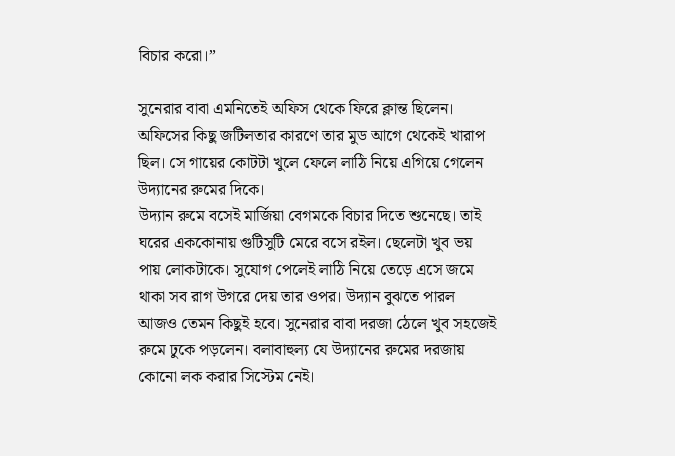বিচার করো।”

সুনেরার বাবা এমনিতেই অফিস থেকে ফিরে ক্লান্ত ছিলেন। অফিসের কিছু জটিলতার কারণে তার মুড আগে থেকেই খারাপ ছিল। সে গায়ের কোটটা খুলে ফেলে লাঠি নিয়ে এগিয়ে গেলেন উদ্যানের রুমের দিকে।
উদ্যান রুমে বসেই মার্জিয়া বেগমকে বিচার দিতে শুনেছে। তাই ঘরের এককোনায় গুটিসুটি মেরে বসে রইল। ছেলেটা খুব ভয় পায় লোকটাকে। সুযোগ পেলেই লাঠি নিয়ে তেড়ে এসে জমে থাকা সব রাগ উগরে দেয় তার ওপর। উদ্যান বুঝতে পারল আজও তেমন কিছুই হবে। সুনেরার বাবা দরজা ঠেলে খুব সহজেই রুমে ঢুকে পড়লেন। বলাবাহুল্য যে উদ্যানের রুমের দরজায় কোনো লক করার সিস্টেম নেই।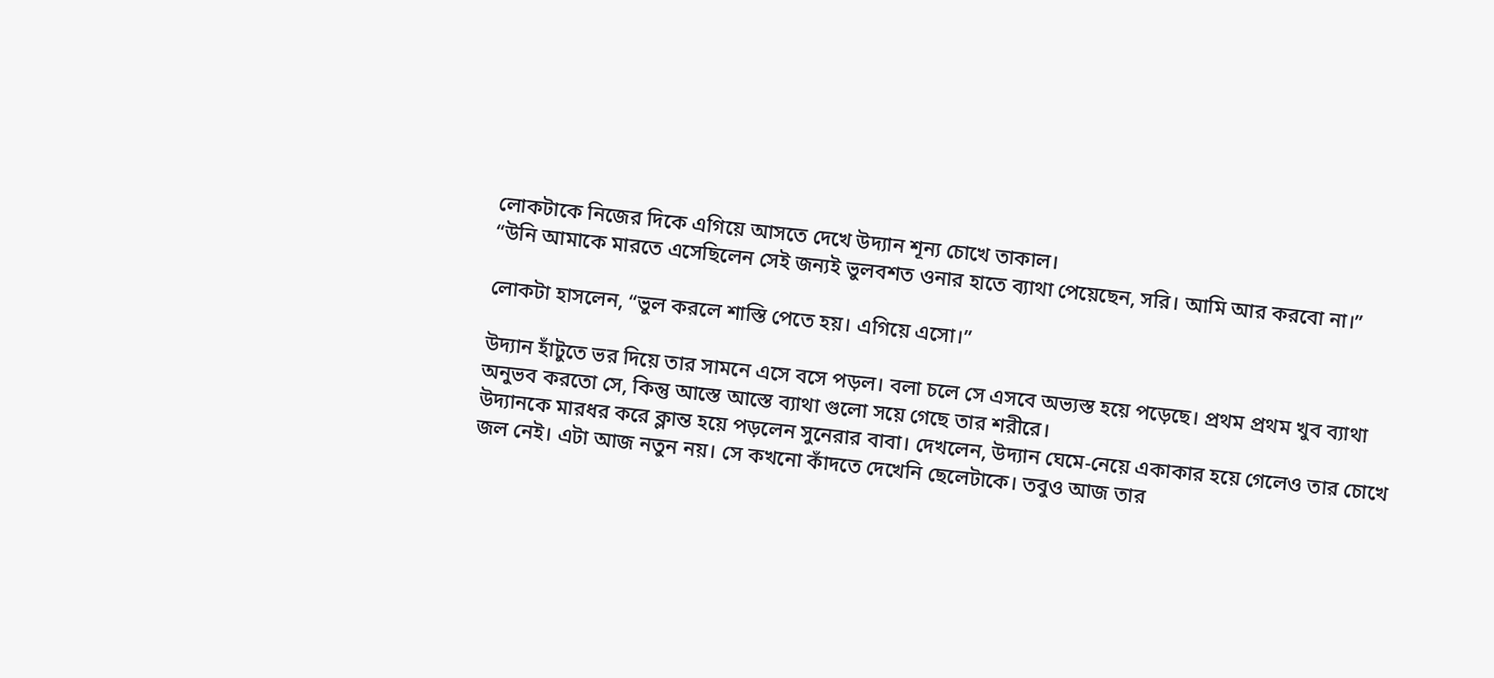লোকটাকে নিজের দিকে এগিয়ে আসতে দেখে উদ্যান শূন্য চোখে তাকাল।
“উনি আমাকে মারতে এসেছিলেন সেই জন্যই ভুলবশত ওনার হাতে ব্যাথা পেয়েছেন, সরি। আমি আর করবো না।”

লোকটা হাসলেন, “ভুল করলে শাস্তি পেতে হয়। এগিয়ে এসো।”

উদ্যান হাঁটুতে ভর দিয়ে তার সামনে এসে বসে পড়ল। বলা চলে সে এসবে অভ্যস্ত হয়ে পড়েছে। প্রথম প্রথম খুব ব্যাথা অনুভব করতো সে, কিন্তু আস্তে আস্তে ব্যাথা গুলো সয়ে গেছে তার শরীরে।
উদ্যানকে মারধর করে ক্লান্ত হয়ে পড়লেন সুনেরার বাবা। দেখলেন, উদ্যান ঘেমে-নেয়ে একাকার হয়ে গেলেও তার চোখে জল নেই। এটা আজ নতুন নয়। সে কখনো কাঁদতে দেখেনি ছেলেটাকে। তবুও আজ তার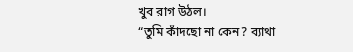খুব রাগ উঠল।
“তুমি কাঁদছো না কেন? ব্যাথা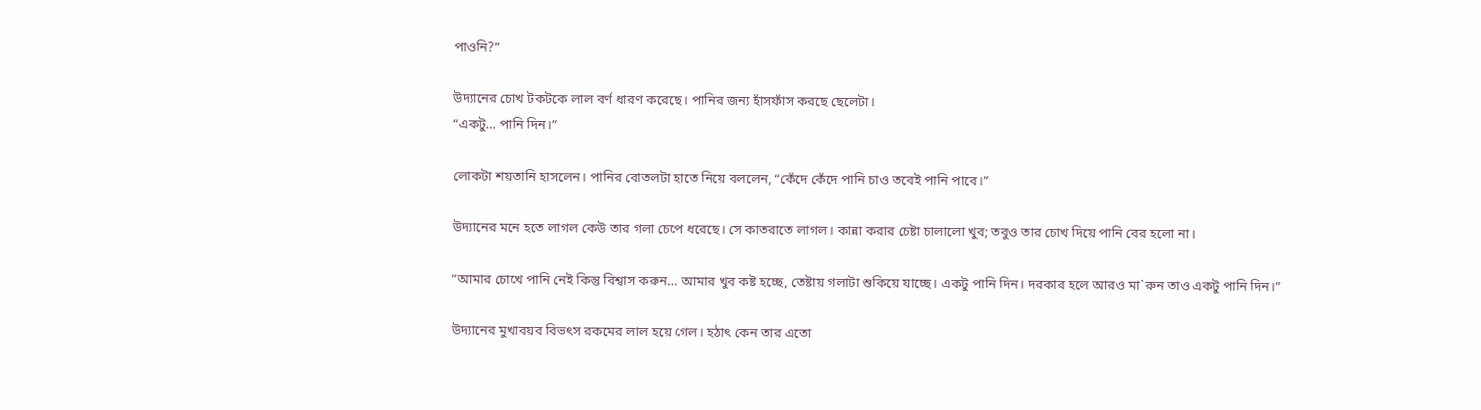পাওনি?”

উদ্যানের চোখ টকটকে লাল বর্ণ ধারণ করেছে। পানির জন্য হাঁসফাঁস করছে ছেলেটা।
“একটু… পানি দিন।”

লোকটা শয়তানি হাসলেন। পানির বোতলটা হাতে নিয়ে বললেন, “কেঁদে কেঁদে পানি চাও তবেই পানি পাবে।”

উদ্যানের মনে হতে লাগল কেউ তার গলা চেপে ধরেছে। সে কাতরাতে লাগল। কান্না করার চেষ্টা চালালো খুব; তবুও তার চোখ দিয়ে পানি বের হলো না।

“আমার চোখে পানি নেই কিন্তু বিশ্বাস করুন… আমার খুব কষ্ট হচ্ছে, তেষ্টায় গলাটা শুকিয়ে যাচ্ছে। একটু পানি দিন। দরকার হলে আরও মা`রুন তাও একটু পানি দিন।”

উদ্যানের মুখাবয়ব বিভৎস রকমের লাল হয়ে গেল। হঠাৎ কেন তার এতো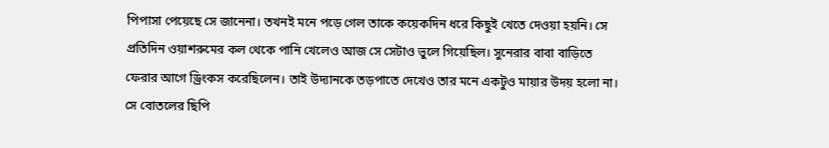পিপাসা পেয়েছে সে জানেনা। তখনই মনে পড়ে গেল তাকে কয়েকদিন ধরে কিছুই খেতে দেওয়া হয়নি। সে প্রতিদিন ওয়াশরুমের কল থেকে পানি খেলেও আজ সে সেটাও ভুলে গিয়েছিল। সুনেরার বাবা বাড়িতে ফেরার আগে ড্রিংকস করেছিলেন। তাই উদ্যানকে তড়পাতে দেখেও তার মনে একটুও মায়ার উদয় হলো না। সে বোতলের ছিপি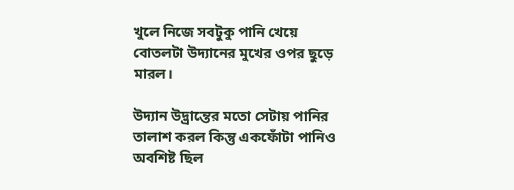খুলে নিজে সবটুকু পানি খেয়ে বোতলটা উদ্যানের মুখের ওপর ছুড়ে মারল।

উদ্যান উদ্ভ্রান্তের মতো সেটায় পানির তালাশ করল কিন্তু একফোঁটা পানিও অবশিষ্ট ছিল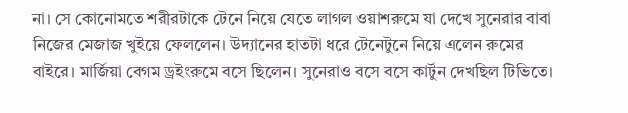না। সে কোনোমতে শরীরটাকে টেনে নিয়ে যেতে লাগল ওয়াশরুমে যা দেখে সুনেরার বাবা নিজের মেজাজ খুইয়ে ফেললেন। উদ্যানের হাতটা ধরে টেনেটুনে নিয়ে এলেন রুমের বাইরে। মার্জিয়া বেগম ড্রইংরুমে বসে ছিলেন। সুনেরাও বসে বসে কার্টুন দেখছিল টিভিতে।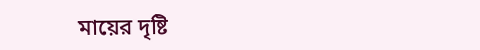মায়ের দৃষ্টি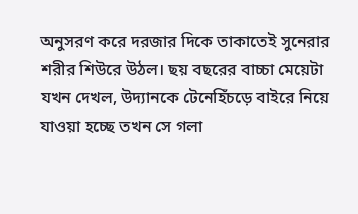অনুসরণ করে দরজার দিকে তাকাতেই সুনেরার শরীর শিউরে উঠল। ছয় বছরের বাচ্চা মেয়েটা যখন দেখল, উদ্যানকে টেনেহিঁচড়ে বাইরে নিয়ে যাওয়া হচ্ছে তখন সে গলা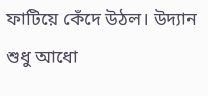ফাটিয়ে কেঁদে উঠল। উদ্যান শুধু আধো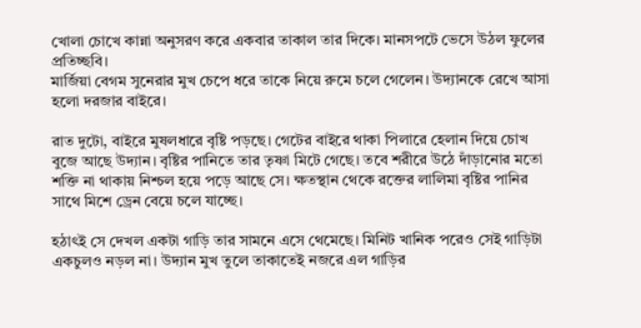খোলা চোখে কান্না অনুসরণ করে একবার তাকাল তার দিকে। মানসপটে ভেসে উঠল ফুলের প্রতিচ্ছবি।
মার্জিয়া বেগম সুনেরার মুখ চেপে ধরে তাকে নিয়ে রুমে চলে গেলেন। উদ্যানকে রেখে আসা হলো দরজার বাইরে।

রাত দুটো, বাইরে মুষলধারে বৃষ্টি পড়ছে। গেটের বাইরে থাকা পিলারে হেলান দিয়ে চোখ বুজে আছে উদ্যান। বৃষ্টির পানিতে তার তৃষ্ণা মিটে গেছে। তবে শরীরে উঠে দাঁড়ানোর মতো শক্তি না থাকায় নিশ্চল হয়ে পড়ে আছে সে। ক্ষতস্থান থেকে রক্তের লালিমা বৃষ্টির পানির সাথে মিশে ড্রেন বেয়ে চলে যাচ্ছে।

হঠাৎই সে দেখল একটা গাড়ি তার সামনে এসে থেমেছে। মিনিট খানিক পরেও সেই গাড়িটা একচুলও নড়ল না। উদ্যান মুখ তুলে তাকাতেই নজরে এল গাড়ির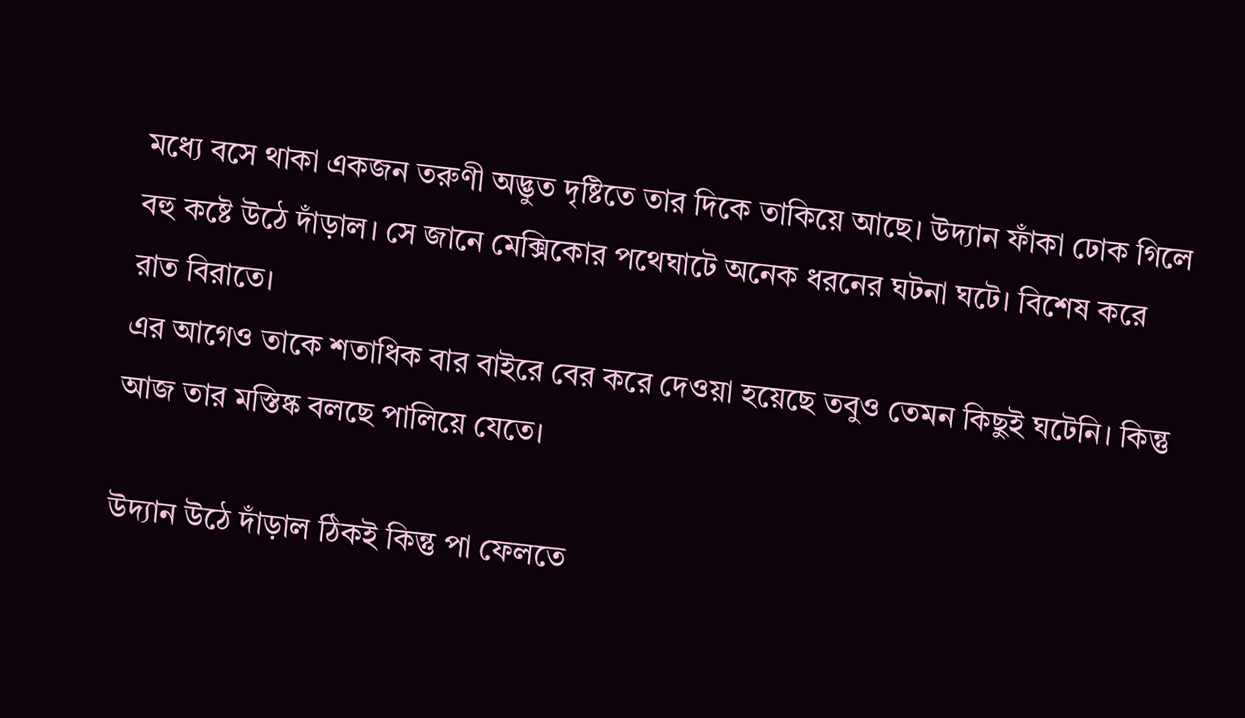মধ্যে বসে থাকা একজন তরুণী অদ্ভুত দৃষ্টিতে তার দিকে তাকিয়ে আছে। উদ্যান ফাঁকা ঢোক গিলে বহু কষ্টে উঠে দাঁড়াল। সে জানে মেক্সিকোর পথেঘাটে অনেক ধরনের ঘটনা ঘটে। বিশেষ করে রাত বিরাতে।
এর আগেও তাকে শতাধিক বার বাইরে বের করে দেওয়া হয়েছে তবুও তেমন কিছুই ঘটেনি। কিন্তু আজ তার মস্তিষ্ক বলছে পালিয়ে যেতে।

উদ্যান উঠে দাঁড়াল ঠিকই কিন্তু পা ফেলতে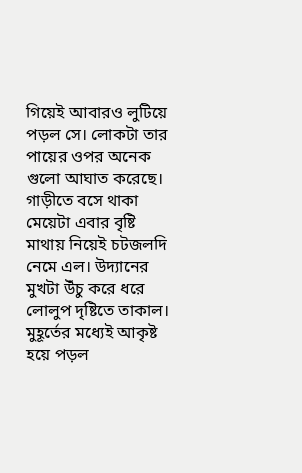গিয়েই আবারও লুটিয়ে পড়ল সে। লোকটা তার পায়ের ওপর অনেক গুলো আঘাত করেছে। গাড়ীতে বসে থাকা মেয়েটা এবার বৃষ্টি মাথায় নিয়েই চটজলদি নেমে এল। উদ্যানের মুখটা উঁচু করে ধরে লোলুপ দৃষ্টিতে তাকাল। মুহূর্তের মধ্যেই আকৃষ্ট হয়ে পড়ল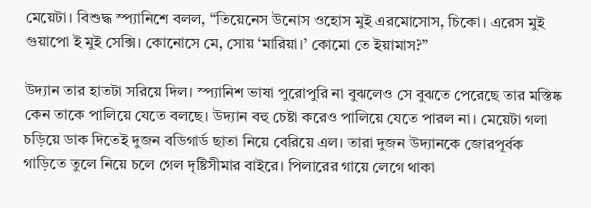মেয়েটা। বিশুদ্ধ স্প্যানিশে বলল, “তিয়েনেস উনোস ওহোস মুই এরমোসোস, চিকো। এরেস মুই গুয়াপো ই মুই সেক্সি। কোনোসে মে, সোয় ‘মারিয়া।’ কোমো তে ইয়ামাস?”

উদ্যান তার হাতটা সরিয়ে দিল। স্প্যানিশ ভাষা পুরোপুরি না বুঝলেও সে বুঝতে পেরেছে তার মস্তিষ্ক কেন তাকে পালিয়ে যেতে বলছে। উদ্যান বহু চেষ্টা করেও পালিয়ে যেতে পারল না। মেয়েটা গলা চড়িয়ে ডাক দিতেই দুজন বডিগার্ড ছাতা নিয়ে বেরিয়ে এল। তারা দুজন উদ্যানকে জোরপূর্বক গাড়িতে তুলে নিয়ে চলে গেল দৃষ্টিসীমার বাইরে। পিলারের গায়ে লেগে থাকা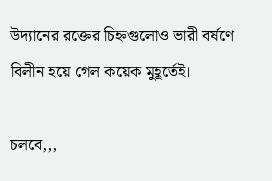উদ্যানের রক্তের চিহ্নগুলোও ভারী বর্ষণে বিলীন হয়ে গেল কয়েক মুহূর্তেই।

চলবে,,,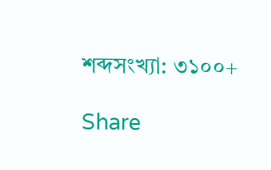শব্দসংখ্যা: ৩১০০+

Share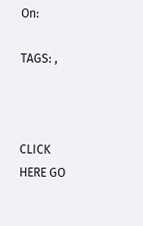On:

TAGS: ,



CLICK HERE GO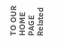TO OUR HOME PAGE
Related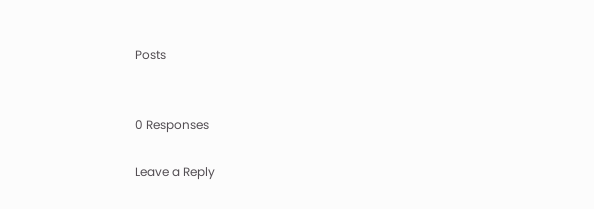Posts


0 Responses

Leave a Reply